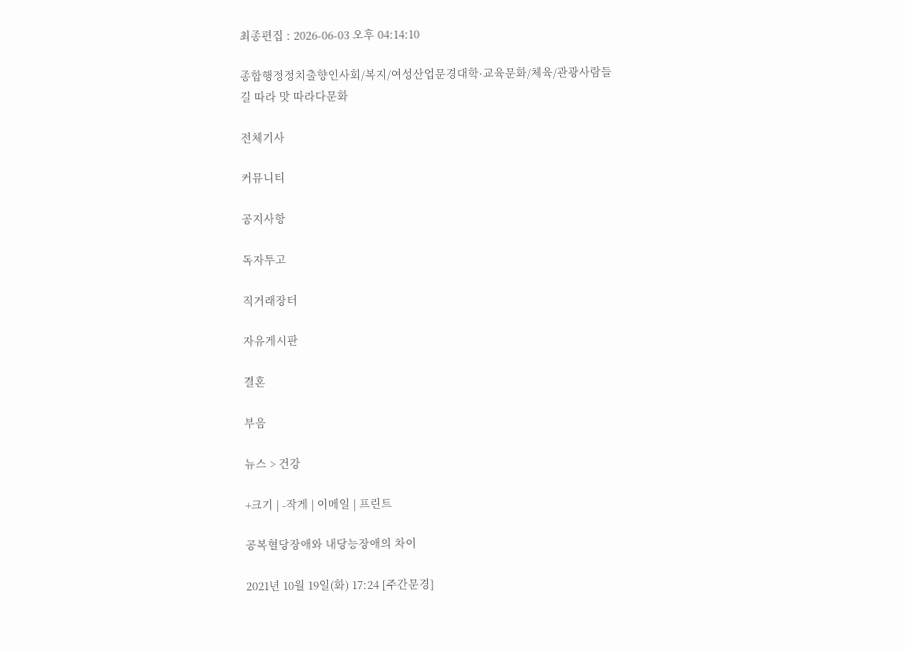최종편집 : 2026-06-03 오후 04:14:10

종합행정정치출향인사회/복지/여성산업문경대학·교육문화/체육/관광사람들길 따라 맛 따라다문화

전체기사

커뮤니티

공지사항

독자투고

직거래장터

자유게시판

결혼

부음

뉴스 > 건강

+크기 | -작게 | 이메일 | 프린트

공복혈당장애와 내당능장애의 차이

2021년 10월 19일(화) 17:24 [주간문경]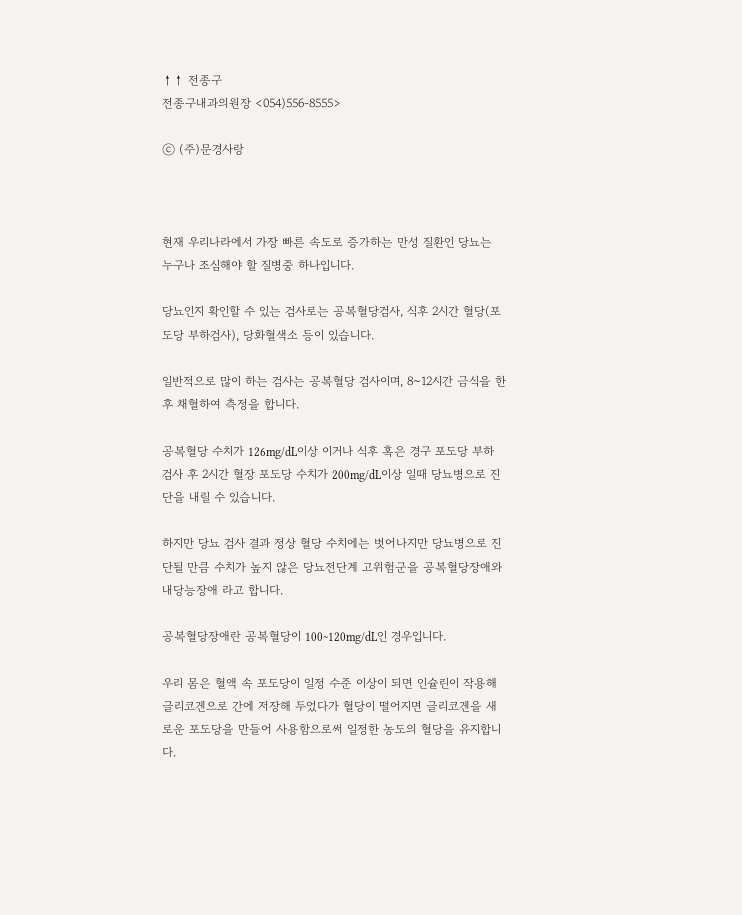↑↑ 전종구
전종구내과의원장 <054)556-8555>

ⓒ (주)문경사랑



현재 우리나라에서 가장 빠른 속도로 증가하는 만성 질환인 당뇨는 누구나 조심해야 할 질병중 하나입니다.

당뇨인지 확인할 수 있는 검사로는 공복혈당검사, 식후 2시간 혈당(포도당 부하검사), 당화혈색소 등이 있습니다.

일반적으로 많이 하는 검사는 공복혈당 검사이며, 8~12시간 금식을 한 후 채혈하여 측정을 합니다.

공복혈당 수치가 126mg/dL이상 이거나 식후 혹은 경구 포도당 부하 검사 후 2시간 혈장 포도당 수치가 200mg/dL이상 일때 당뇨병으로 진단을 내릴 수 있습니다.

하지만 당뇨 검사 결과 정상 혈당 수치에는 벗어나지만 당뇨병으로 진단될 만큼 수치가 높지 않은 당뇨전단계 고위험군을 공복혈당장애와 내당능장애 라고 합니다.

공복혈당장애란 공복혈당이 100~120mg/dL인 경우입니다.

우리 몸은 혈액 속 포도당이 일정 수준 이상이 되면 인슐린이 작용해 글리코겐으로 간에 저장해 두었다가 혈당이 떨어지면 글리코겐을 새로운 포도당을 만들어 사용함으로써 일정한 농도의 혈당을 유지합니다.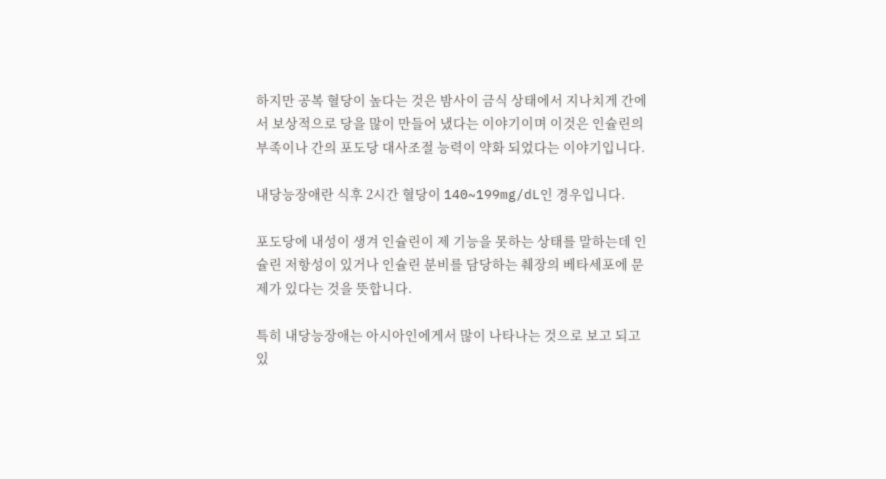하지만 공복 혈당이 높다는 것은 밤사이 금식 상태에서 지나치게 간에서 보상적으로 당을 많이 만들어 냈다는 이야기이며 이것은 인슐린의 부족이나 간의 포도당 대사조절 능력이 약화 되었다는 이야기입니다.

내당능장애란 식후 2시간 혈당이 140~199mg/dL인 경우입니다.

포도당에 내성이 생겨 인슐린이 제 기능을 못하는 상태를 말하는데 인슐린 저항성이 있거나 인슐린 분비를 담당하는 췌장의 베타세포에 문제가 있다는 것을 뜻합니다.

특히 내당능장애는 아시아인에게서 많이 나타나는 것으로 보고 되고 있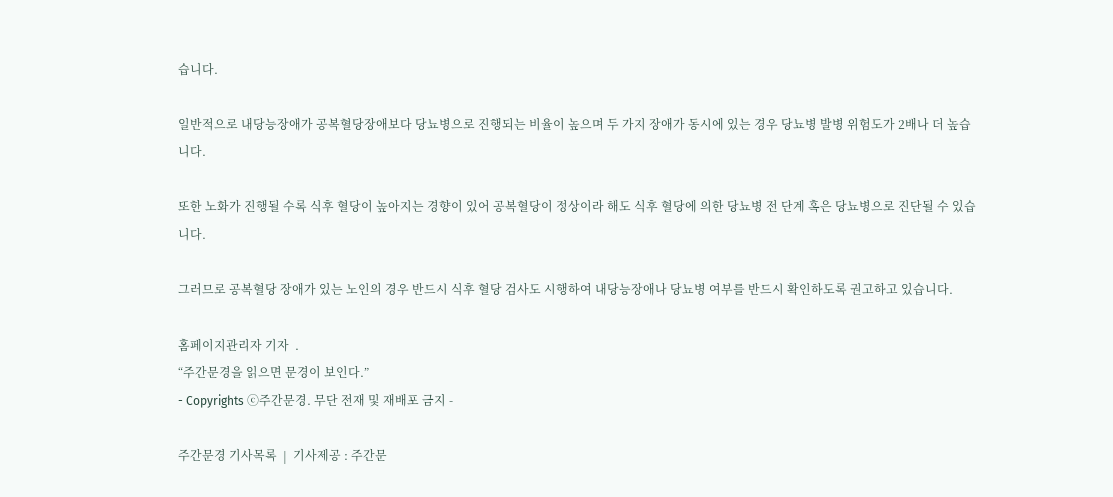습니다.

일반적으로 내당능장애가 공복혈당장애보다 당뇨병으로 진행되는 비율이 높으며 두 가지 장애가 동시에 있는 경우 당뇨병 발병 위험도가 2배나 더 높습니다.

또한 노화가 진행될 수록 식후 혈당이 높아지는 경향이 있어 공복혈당이 정상이라 해도 식후 혈당에 의한 당뇨병 전 단계 혹은 당뇨병으로 진단될 수 있습니다.

그러므로 공복혈당 장애가 있는 노인의 경우 반드시 식후 혈당 검사도 시행하여 내당능장애나 당뇨병 여부를 반드시 확인하도록 권고하고 있습니다.

홈페이지관리자 기자  .
“주간문경을 읽으면 문경이 보인다.”
- Copyrights ⓒ주간문경. 무단 전재 및 재배포 금지 -

주간문경 기사목록  |  기사제공 : 주간문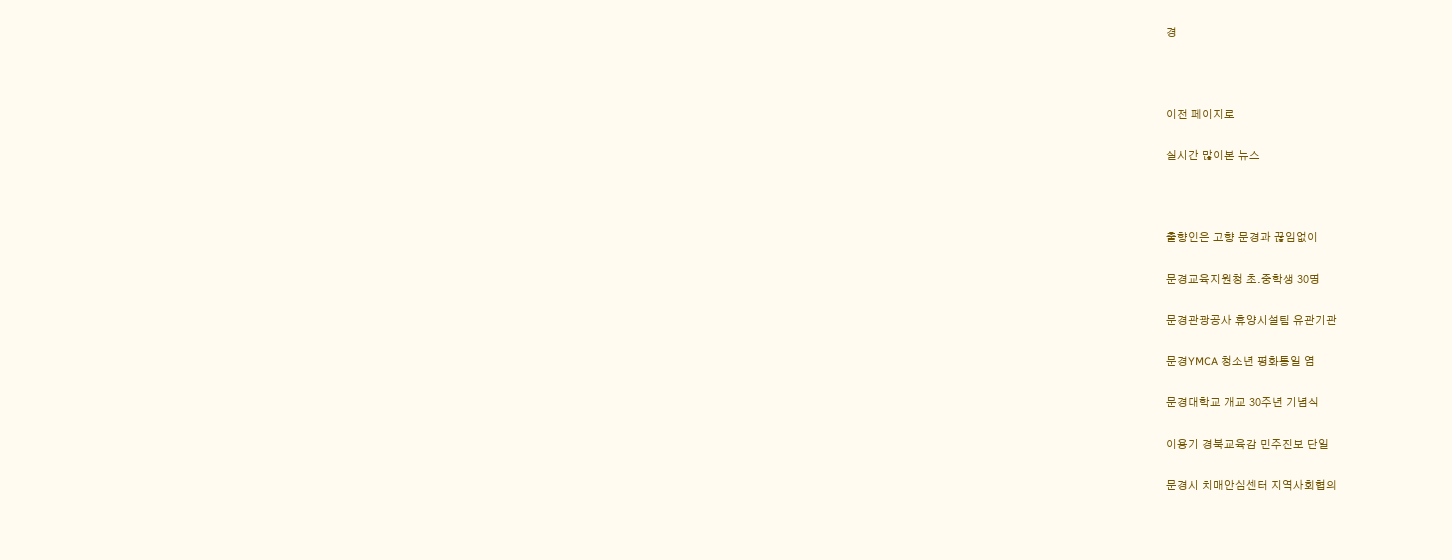경



이전 페이지로

실시간 많이본 뉴스



출향인은 고향 문경과 끊임없이

문경교육지원청 초․중학생 30명

문경관광공사 휴양시설팀 유관기관

문경YMCA 청소년 평화통일 염

문경대학교 개교 30주년 기념식

이용기 경북교육감 민주진보 단일

문경시 치매안심센터 지역사회협의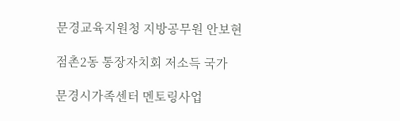문경교육지원청 지방공무원 안보현

점촌2동 통장자치회 저소득 국가

문경시가족센터 멘토링사업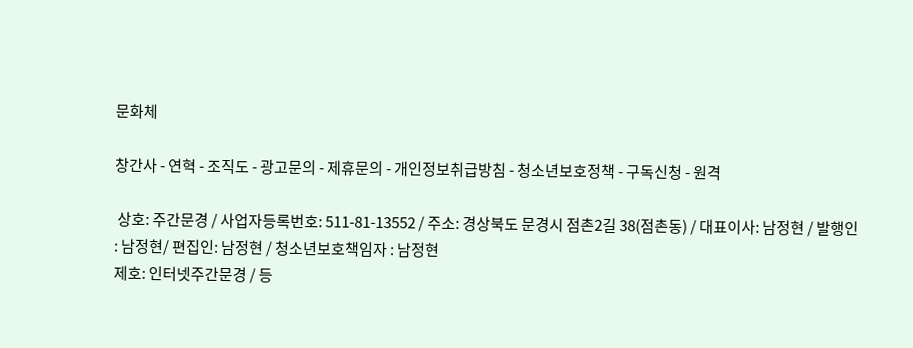문화체

창간사 - 연혁 - 조직도 - 광고문의 - 제휴문의 - 개인정보취급방침 - 청소년보호정책 - 구독신청 - 원격

 상호: 주간문경 / 사업자등록번호: 511-81-13552 / 주소: 경상북도 문경시 점촌2길 38(점촌동) / 대표이사: 남정현 / 발행인 : 남정현/ 편집인: 남정현 / 청소년보호책임자 : 남정현
제호: 인터넷주간문경 / 등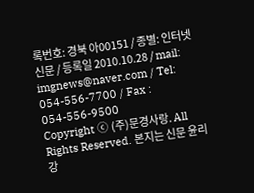록번호: 경북 아00151 / 종별: 인터넷신문 / 등록일 2010.10.28 / mail: imgnews@naver.com / Tel: 054-556-7700 / Fax : 054-556-9500
Copyright ⓒ (주)문경사랑. All Rights Reserved. 본지는 신문 윤리강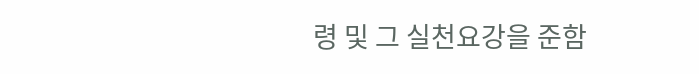령 및 그 실천요강을 준함